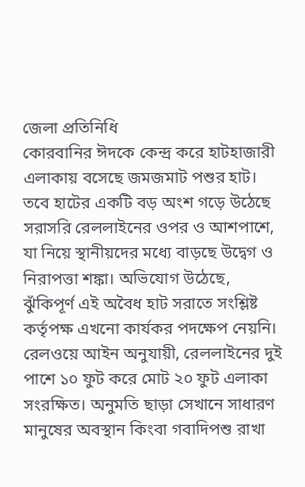জেলা প্রতিনিধি
কোরবানির ঈদকে কেন্দ্র করে হাটহাজারী এলাকায় বসেছে জমজমাট পশুর হাট। তবে হাটের একটি বড় অংশ গড়ে উঠেছে সরাসরি রেললাইনের ওপর ও আশপাশে, যা নিয়ে স্থানীয়দের মধ্যে বাড়ছে উদ্বেগ ও নিরাপত্তা শঙ্কা। অভিযোগ উঠেছে, ঝুঁকিপূর্ণ এই অবৈধ হাট সরাতে সংশ্লিষ্ট কর্তৃপক্ষ এখনো কার্যকর পদক্ষেপ নেয়নি।
রেলওয়ে আইন অনুযায়ী, রেললাইনের দুই পাশে ১০ ফুট করে মোট ২০ ফুট এলাকা সংরক্ষিত। অনুমতি ছাড়া সেখানে সাধারণ মানুষের অবস্থান কিংবা গবাদিপশু রাখা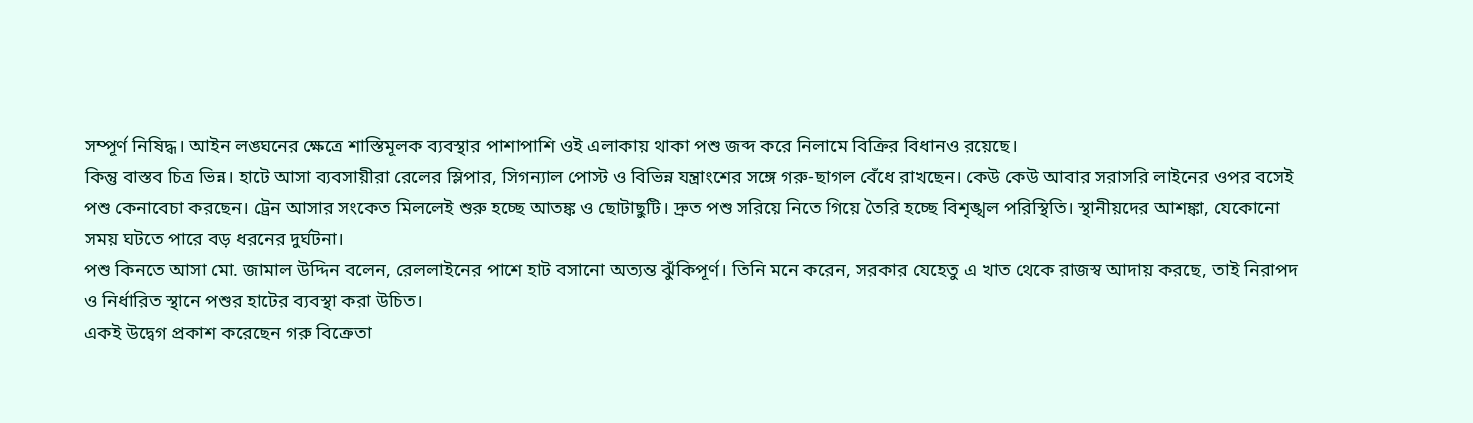সম্পূর্ণ নিষিদ্ধ। আইন লঙ্ঘনের ক্ষেত্রে শাস্তিমূলক ব্যবস্থার পাশাপাশি ওই এলাকায় থাকা পশু জব্দ করে নিলামে বিক্রির বিধানও রয়েছে।
কিন্তু বাস্তব চিত্র ভিন্ন। হাটে আসা ব্যবসায়ীরা রেলের স্লিপার, সিগন্যাল পোস্ট ও বিভিন্ন যন্ত্রাংশের সঙ্গে গরু-ছাগল বেঁধে রাখছেন। কেউ কেউ আবার সরাসরি লাইনের ওপর বসেই পশু কেনাবেচা করছেন। ট্রেন আসার সংকেত মিললেই শুরু হচ্ছে আতঙ্ক ও ছোটাছুটি। দ্রুত পশু সরিয়ে নিতে গিয়ে তৈরি হচ্ছে বিশৃঙ্খল পরিস্থিতি। স্থানীয়দের আশঙ্কা, যেকোনো সময় ঘটতে পারে বড় ধরনের দুর্ঘটনা।
পশু কিনতে আসা মো. জামাল উদ্দিন বলেন, রেললাইনের পাশে হাট বসানো অত্যন্ত ঝুঁকিপূর্ণ। তিনি মনে করেন, সরকার যেহেতু এ খাত থেকে রাজস্ব আদায় করছে, তাই নিরাপদ ও নির্ধারিত স্থানে পশুর হাটের ব্যবস্থা করা উচিত।
একই উদ্বেগ প্রকাশ করেছেন গরু বিক্রেতা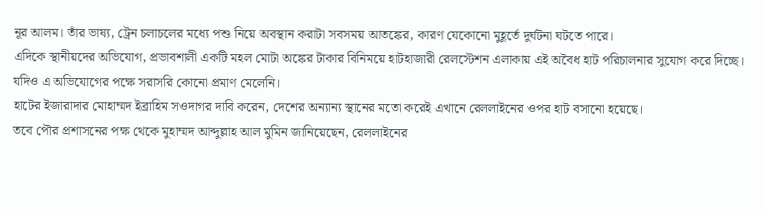নূর আলম। তাঁর ভাষ্য, ট্রেন চলাচলের মধ্যে পশু নিয়ে অবস্থান করাটা সবসময় আতঙ্কের, কারণ যেকোনো মুহূর্তে দুর্ঘটনা ঘটতে পারে।
এদিকে স্থানীয়দের অভিযোগ, প্রভাবশালী একটি মহল মোটা অঙ্কের টাকার বিনিময়ে হাটহাজারী রেলস্টেশন এলাকায় এই অবৈধ হাট পরিচালনার সুযোগ করে দিচ্ছে। যদিও এ অভিযোগের পক্ষে সরাসরি কোনো প্রমাণ মেলেনি।
হাটের ইজারাদার মোহাম্মদ ইব্রাহিম সওদাগর দাবি করেন, দেশের অন্যান্য স্থানের মতো করেই এখানে রেললাইনের ওপর হাট বসানো হয়েছে।
তবে পৌর প্রশাসনের পক্ষ থেকে মুহাম্মদ আব্দুল্লাহ আল মুমিন জানিয়েছেন, রেললাইনের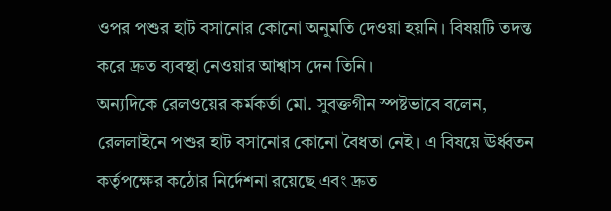ওপর পশুর হাট বসানোর কোনো অনুমতি দেওয়া হয়নি। বিষয়টি তদন্ত করে দ্রুত ব্যবস্থা নেওয়ার আশ্বাস দেন তিনি।
অন্যদিকে রেলওয়ের কর্মকর্তা মো. সুবক্তগীন স্পষ্টভাবে বলেন, রেললাইনে পশুর হাট বসানোর কোনো বৈধতা নেই। এ বিষয়ে ঊর্ধ্বতন কর্তৃপক্ষের কঠোর নির্দেশনা রয়েছে এবং দ্রুত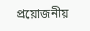প্রয়োজনীয়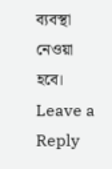ব্যবস্থা নেওয়া হবে।
Leave a Reply